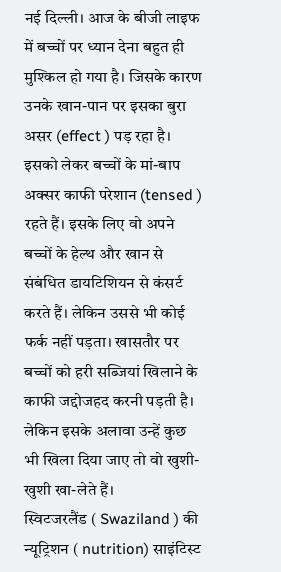नई दिल्ली। आज के बीजी लाइफ में बच्चों पर ध्यान देना बहुत ही मुश्किल हो गया है। जिसके कारण उनके खान-पान पर इसका बुरा असर (effect ) पड़ रहा है। इसको लेकर बच्चों के मां-बाप अक्सर काफी परेशान (tensed ) रहते हैं। इसके लिए वो अपने बच्चों के हेल्थ और खान से संबंधित डायटिशियन से कंसर्ट करते हैं। लेकिन उससे भी कोई फर्क नहीं पड़ता। खासतौर पर बच्चों को हरी सब्जियां खिलाने के काफी जद्दोजहद करनी पड़ती है। लेकिन इसके अलावा उन्हें कुछ भी खिला दिया जाए तो वो खुशी-खुशी खा-लेते हैं।
स्विटजरलैंड ( Swaziland ) की न्यूट्रिशन ( nutrition) साइंटिस्ट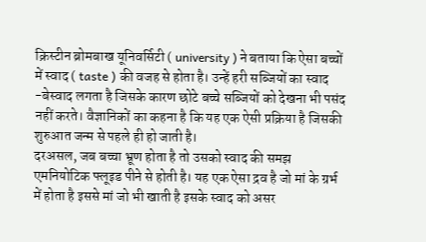क्रिस्टीन ब्रोमबाख यूनिवर्सिटी ( university ) ने बताया कि ऐसा बच्चों में स्वाद ( taste ) की वजह से होता है। उन्हें हरी सब्जियों का स्वाद -बेस्वाद लगता है जिसके कारण छोटे बच्चे सब्जियों को देखना भी पसंद नहीं करते। वैज्ञानिकों का कहना है कि यह एक ऐसी प्रक्रिया है जिसकी शुरुआत जन्म से पहले ही हो जाती है।
दरअसल, जब बच्चा भ्रूण होता है तो उसको स्वाद की समझ एमनियोटिक फ्लूइड पीने से होती है। यह एक ऐसा द्रव है जो मां के ग्रर्भ में होता है इससे मां जो भी खाती है इसके स्वाद को असर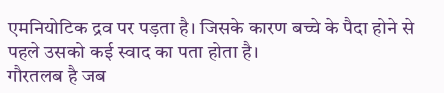एमनियोटिक द्रव पर पड़ता है। जिसके कारण बच्चे के पैदा होने से पहले उसको कई स्वाद का पता होता है।
गौरतलब है जब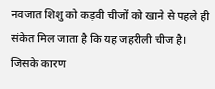नवजात शिशु को कड़वी चीजों को खाने से पहले ही संकेत मिल जाता है कि यह जहरीली चीज है। जिसके कारण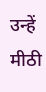उन्हें मीठी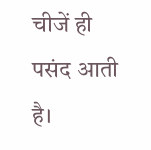चीजें ही पसंद आती है।